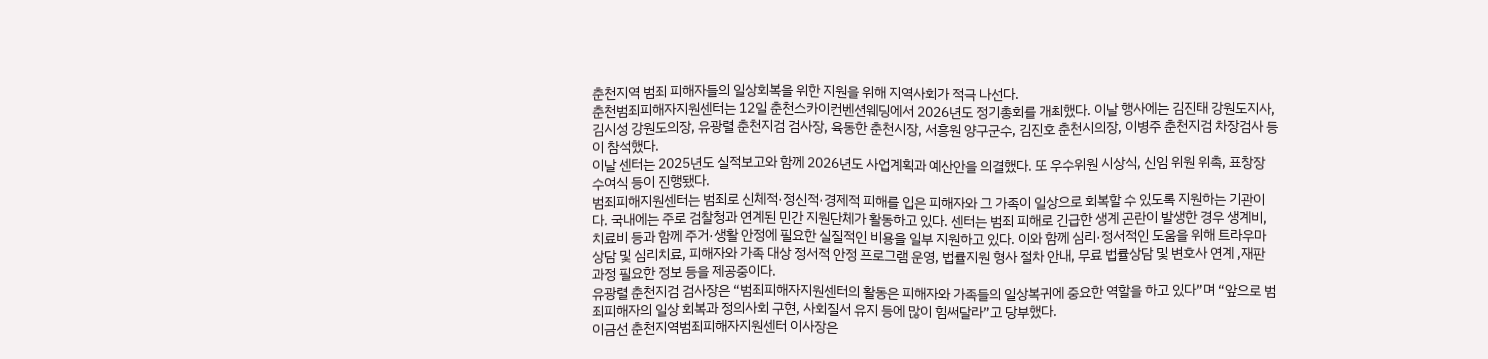춘천지역 범죄 피해자들의 일상회복을 위한 지원을 위해 지역사회가 적극 나선다.
춘천범죄피해자지원센터는 12일 춘천스카이컨벤션웨딩에서 2026년도 정기총회를 개최했다. 이날 행사에는 김진태 강원도지사, 김시성 강원도의장, 유광렬 춘천지검 검사장, 육동한 춘천시장, 서흥원 양구군수, 김진호 춘천시의장, 이병주 춘천지검 차장검사 등이 참석했다.
이날 센터는 2025년도 실적보고와 함께 2026년도 사업계획과 예산안을 의결했다. 또 우수위원 시상식, 신임 위원 위촉, 표창장 수여식 등이 진행됐다.
범죄피해지원센터는 범죄로 신체적·정신적·경제적 피해를 입은 피해자와 그 가족이 일상으로 회복할 수 있도록 지원하는 기관이다. 국내에는 주로 검찰청과 연계된 민간 지원단체가 활동하고 있다. 센터는 범죄 피해로 긴급한 생계 곤란이 발생한 경우 생계비, 치료비 등과 함께 주거·생활 안정에 필요한 실질적인 비용을 일부 지원하고 있다. 이와 함께 심리·정서적인 도움을 위해 트라우마 상담 및 심리치료, 피해자와 가족 대상 정서적 안정 프로그램 운영, 법률지원 형사 절차 안내, 무료 법률상담 및 변호사 연계 ,재판 과정 필요한 정보 등을 제공중이다.
유광렬 춘천지검 검사장은 “범죄피해자지원센터의 활동은 피해자와 가족들의 일상복귀에 중요한 역할을 하고 있다”며 “앞으로 범죄피해자의 일상 회복과 정의사회 구현, 사회질서 유지 등에 많이 힘써달라”고 당부했다.
이금선 춘천지역범죄피해자지원센터 이사장은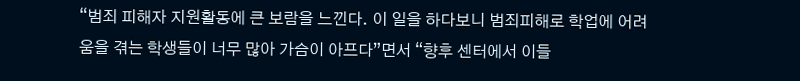“범죄 피해자 지원활동에 큰 보람을 느낀다. 이 일을 하다보니 범죄피해로 학업에 어려움을 겪는 학생들이 너무 많아 가슴이 아프다”면서 “향후 센터에서 이들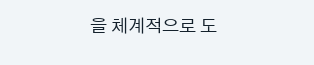을 체계적으로 도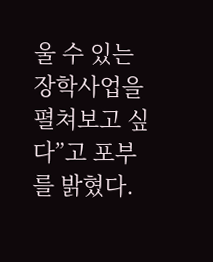울 수 있는 장학사업을 펼쳐보고 싶다”고 포부를 밝혔다.